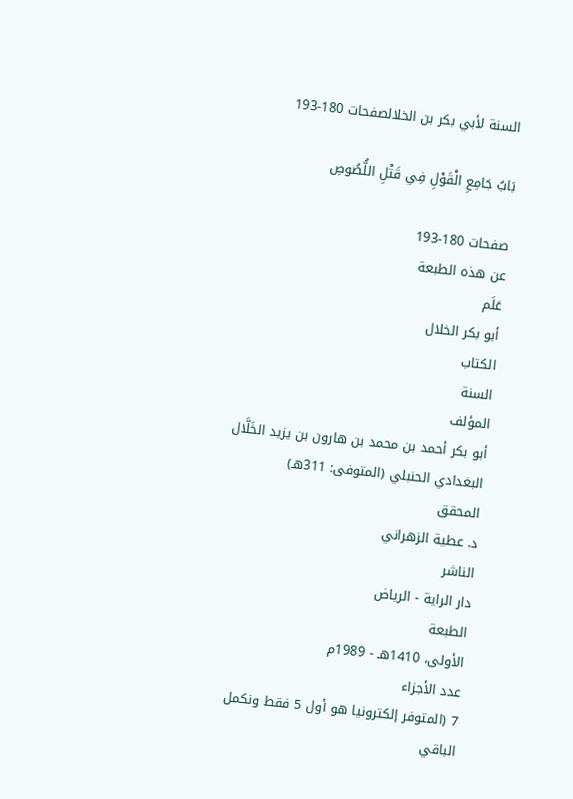السنة لأبي بكر بن الخلالصفحات 180-193

بَابُ جَامِعِ الْقَوْلِ فِي قَتْلِ اللُّصُوصِ

صفحات 180-193
عن هذه الطبعة
عَلَم
أبو بكر الخلال
الكتاب
السنة
المؤلف
أبو بكر أحمد بن محمد بن هارون بن يزيد الخَلَّال البغدادي الحنبلي (المتوفى: 311هـ)
المحقق
د. عطية الزهراني
الناشر
دار الراية - الرياض
الطبعة
الأولى، 1410هـ - 1989م
عدد الأجزاء
7 (المتوفر إلكترونيا هو أول 5 فقط ونكمل الباقي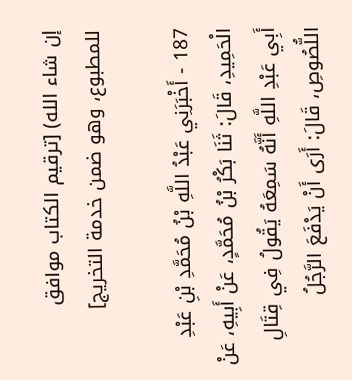إن شاء الله) [ترقيم الكتاب موافق للمطبوع، وهو ضمن خدمة التخريج]

187 - أَخْبَرَنِي عَبْدُ اللَّهِ بْنُ مُحَمَّدِ بْنِ عَبْدِ الْحَمِيدِ، قَالَ: ثَنَا بَكْرُ بْنُ مُحَمَّدٍ، عَنْ أَبِيهِ، عَنْ أَبِي عَبْدِ اللَّهِ أَنَّهُ سَمِعَهُ يَقُولُ فِي قِتَالِ اللُّصُوصِ، قَالَ: أَرَى أَنْ يَدْفَعَ الرَّجُلُ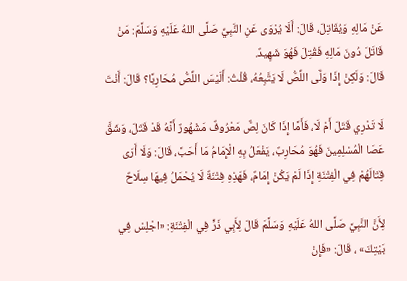عَنْ مَالِهِ وَيُقَاتِلَ، قَالَ: أَلَا يُرْوَى عَنِ النَّبِيِّ صَلَّى اللهُ عَلَيْهِ وَسَلَّمَ: مَنْ قَاتَلَ دُونَ مَالِهِ فَقُتِلَ فَهُوَ شَهِيدٌ.
قَالَ: وَلَكِنْ إِذَا وَلَّى اللِّصُّ لَا يَتَّبِعُهُ، قُلْتُ: أَلَيْسَ اللِّصُّ مُحَارِبًا؟ قَالَ: أَنْتَ

لَا تَدْرِي قَتَلَ أَمْ لَا، فَأَمَّا إِذَا كَانَ لِصٌّ مَعْرُوفٌ مَشْهُورٌ أَنَّهُ قَدْ قَتَلَ، وَشَقَّ عَصَا الْمُسْلِمِينَ فَهُوَ مُحَارِبٌ، يَفْعَلُ بِهِ الْإِمَامُ مَا أَحَبَّ، قَالَ: وَلَا أَرَى قِتَالَهُمْ فِي الْفِتْنَةِ إِذَا لَمْ يَكُنْ إِمَامٌ، فَهَذِهِ فِتْنَةٌ لَا يُحْمَلُ فِيهَا سِلَاحٌ

لِأَنَّ النَّبِيَّ صَلَّى اللهُ عَلَيْهِ وَسَلَّمَ قَالَ لِأَبِي ذَرٍّ فِي الْفِتْنَةِ: «اجْلِسْ فِي بَيْتِكَ» ، قَالَ: «فَإِنْ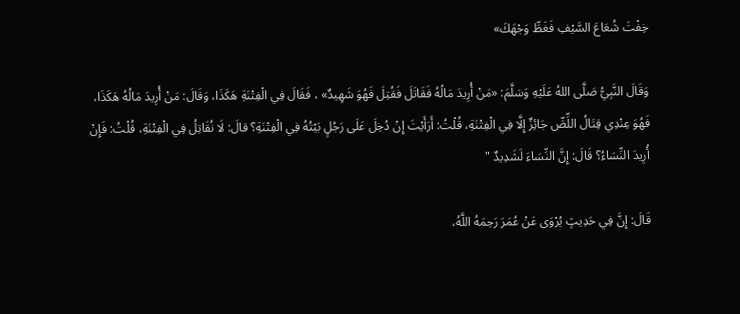خِفْتَ شُعَاعَ السَّيْفِ فَغَطِّ وَجْهَكَ»

وَقَالَ النَّبِيُّ صَلَّى اللهُ عَلَيْهِ وَسَلَّمَ: «مَنْ أُرِيدَ مَالُهُ فَقَاتَلَ فَقُتِلَ فَهُوَ شَهِيدٌ» ، فَقَالَ فِي الْفِتْنَةِ هَكَذَا، وَقَالَ: مَنْ أُرِيدَ مَالُهُ هَكَذَا، فَهُوَ عِنْدِي قِتَالُ اللِّصِّ جَائِزٌ إِلَّا فِي الْفِتْنَةِ، قُلْتُ: أَرَأَيْتَ إِنْ دُخِلَ عَلَى رَجُلٍ بَيْتُهُ فِي الْفِتْنَةِ؟ قالَ: لَا نُقَاتِلُ فِي الْفِتْنَةِ، قُلْتُ: فَإِنْ أُرِيدَ النِّسَاءُ؟ قَالَ: إِنَّ النِّسَاءَ لَشَدِيدٌ "

قَالَ: إِنَّ فِي حَدِيثٍ يُرْوَى عَنْ عُمَرَ رَحِمَهُ اللَّهُ،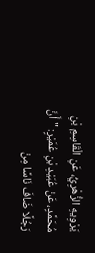يَرْوِيهِ الزُّهْرِيُّ، عَنِ الْقَاسِمِ بْنِ مُحَمَّدٍ، عَنْ عُبَيْدِ بْنِ عُمَيْرٍ: " أَنَّ رَجُلًا ضَافَ نَاسًا مِنْ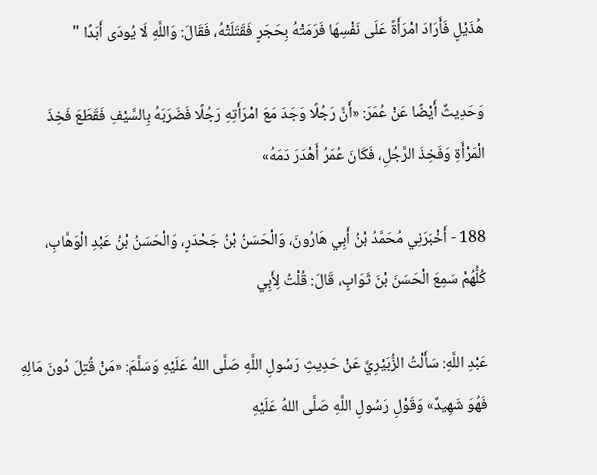هُذَيْلٍ فَأَرَادَ امْرَأَةً عَلَى نَفْسِهَا فَرَمَتْهُ بِحَجَرٍ فَقَتَلَتْهُ، فَقَالَ: وَاللَّهِ لَا يُودَى أَبَدًا "

وَحَدِيثٌ أَيْضًا عَنْ عُمَرَ: «أَنَّ رَجُلًا وَجَدَ مَعَ امْرَأَتِهِ رَجُلًا فَضَرَبَهُ بِالسَّيْفِ فَقَطَعَ فَخِذَ الْمَرْأَةِ وَفَخِذَ الرَّجُلِ، فَكَانَ عُمَرُ أَهْدَرَ دَمَهُ»

188 - أَخْبَرَنِي مُحَمَّدُ بْنُ أَبِي هَارُونَ، وَالْحَسَنُ بْنُ جَحْدَرٍ، وَالْحَسَنُ بْنُ عَبْدِ الْوَهَّابِ، كُلُّهُمْ سَمِعَ الْحَسَنَ بْنَ ثَوَابٍ، قَالَ: قُلْتُ لِأَبِي

عَبْدِ اللَّهِ: سَأَلْتُ الزُّبَيْرِيَّ عَنْ حَدِيثِ رَسُولِ اللَّهِ صَلَّى اللهُ عَلَيْهِ وَسَلَّمَ: «مَنْ قُتِلَ دُونَ مَالِهِ فَهُوَ شَهِيدٌ» وَقَوْلِ رَسُولِ اللَّهِ صَلَّى اللهُ عَلَيْهِ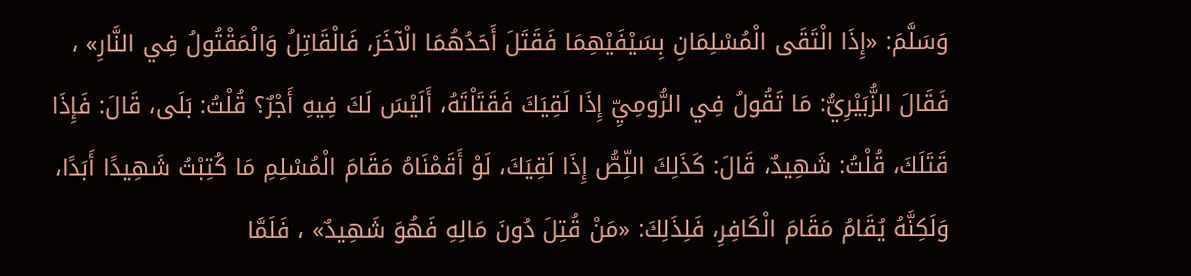وَسَلَّمَ: «إِذَا الْتَقَى الْمُسْلِمَانِ بِسَيْفَيْهِمَا فَقَتَلَ أَحَدُهُمَا الْآخَرَ، فَالْقَاتِلُ وَالْمَقْتُولُ فِي النَّارِ» ، فَقَالَ الزُّبَيْرِيُّ: مَا تَقُولُ فِي الرُّومِيِّ إِذَا لَقِيَكَ فَقَتَلْتَهُ، أَلَيْسَ لَكَ فِيهِ أَجْرٌ؟ قُلْتُ: بَلَى، قَالَ: فَإِذَا قَتَلَكَ، قُلْتُ: شَهِيدٌ، قَالَ: كَذَلِكَ اللِّصُّ إِذَا لَقِيَكَ، لَوْ أَقَمْنَاهُ مَقَامَ الْمُسْلِمِ مَا كُتِبْتُ شَهِيدًا أَبَدًا، وَلَكِنَّهُ يُقَامُ مَقَامَ الْكَافِرِ، فَلِذَلِكَ: «مَنْ قُتِلَ دُونَ مَالِهِ فَهُوَ شَهِيدٌ» ، فَلَمَّا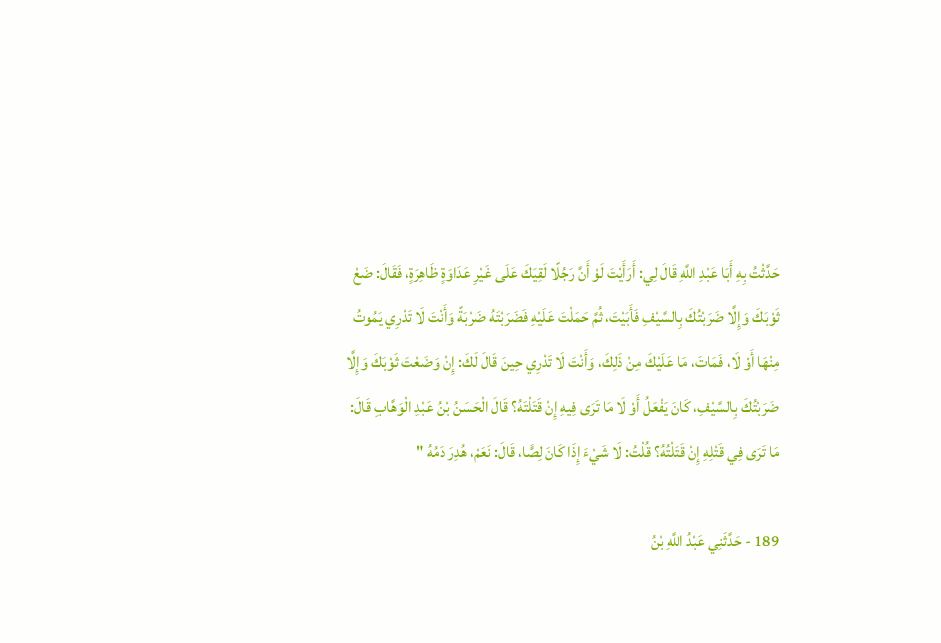حَدَّثْتُ بِهِ أَبَا عَبْدِ اللَّهِ قَالَ لِي: أَرَأَيْتَ لَوْ أَنَّ رَجُلًا لَقِيَكَ عَلَى غَيْرِ عَدَاوَةٍ ظَاهِرَةٍ، فَقَالَ: ضَعْ ثَوْبَكَ وَإِلَّا ضَرَبْتُكَ بِالسَّيْفِ فَأَبَيْتَ، ثُمَّ حَمَلْتَ عَلَيْهِ فَضَرَبْتَهُ ضَرْبَةً وَأَنْتَ لَا تَدْرِي يَمُوتُ مِنْهَا أَوْ لَا، فَمَاتَ، مَا عَلَيْكَ مِنْ ذَلِكَ، وَأَنْتَ لَا تَدْرِي حِينَ قَالَ لَكَ: إِنْ وَضَعْتَ ثَوْبَكَ وَإِلَّا ضَرَبْتُكَ بِالسَّيْفِ، كَانَ يَفْعَلُ أَوْ لَا مَا تَرَى فِيهِ إِنْ قَتَلْتَهُ؟ قَالَ الْحَسَنُ بْنُ عَبْدِ الْوَهَّابِ قَالَ: مَا تَرَى فِي قَتْلِهِ إِنْ قَتَلْتُهُ؟ قُلْتُ: لَا شَيْءَ إِذَا كَانَ لِصًّا، قَالَ: نَعَمْ، هُدِرَ دَمُهُ "

189 - حَدَّثَنِي عَبْدُ اللَّهِ بْنُ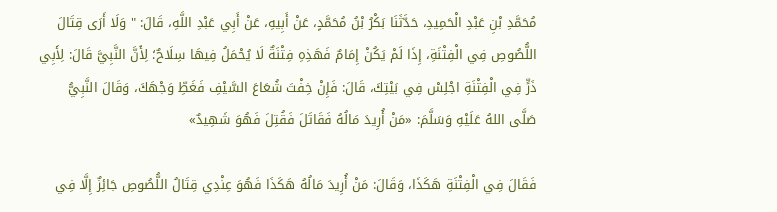مُحَمَّدِ بْنِ عَبْدِ الْحَمِيدِ، حَدَّثَنَا بَكْرُ بْنُ مُحَمَّدٍ، عَنْ أَبِيهِ، عَنْ أَبِي عَبْدِ اللَّهِ، قَالَ: " وَلَا أَرَى قِتَالَ اللُّصُوصِ فِي الْفِتْنَةِ، إِذَا لَمْ يَكُنْ إِمَامٌ فَهَذِهِ فِتْنَةٌ لَا يُحْمَلُ فِيهَا سِلَاحٌ؛ لِأَنَّ النَّبِيَّ قَالَ: لِأَبِي ذَرٍّ فِي الْفِتْنَةِ اجْلِسْ فِي بَيْتِكَ، قَالَ: فَإِنْ خِفْتَ شُعَاعَ السَّيْفِ فَغَطِّ وَجْهَكَ، وَقَالَ النَّبِيُّ صَلَّى اللهُ عَلَيْهِ وَسَلَّمَ: «مَنْ أُرِيدَ مَالُهُ فَقَاتَلَ فَقُتِلَ فَهُوَ شَهِيدٌ»

فَقَالَ فِي الْفِتْنَةِ هَكَذَا، وَقَالَ: مَنْ أُرِيدَ مَالُهُ هَكَذَا فَهُوَ عِنْدِي قِتَالُ اللُّصُوصِ جَائِزٌ إِلَّا فِي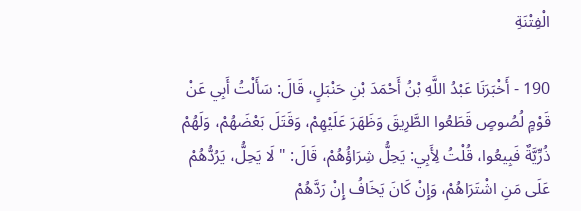الْفِتْنَةِ

190 - أَخْبَرَنَا عَبْدُ اللَّهِ بْنُ أَحْمَدَ بْنِ حَنْبَلٍ، قَالَ: سَأَلْتُ أَبِي عَنْ قَوْمٍ لُصُوصٍ قَطَعُوا الطَّرِيقَ وَظَهَرَ عَلَيْهِمْ، وَقَتَلَ بَعْضَهُمْ، وَلَهُمْ ذُرِّيَّةٌ فَبِيعُوا، قُلْتُ لِأَبِي: يَحِلُّ شِرَاؤُهُمْ، قَالَ: " لَا يَحِلُّ، يَرُدُّهُمْ عَلَى مَنِ اشْتَرَاهُمْ، وَإِنْ كَانَ يَخَافُ إِنْ رَدَّهُمْ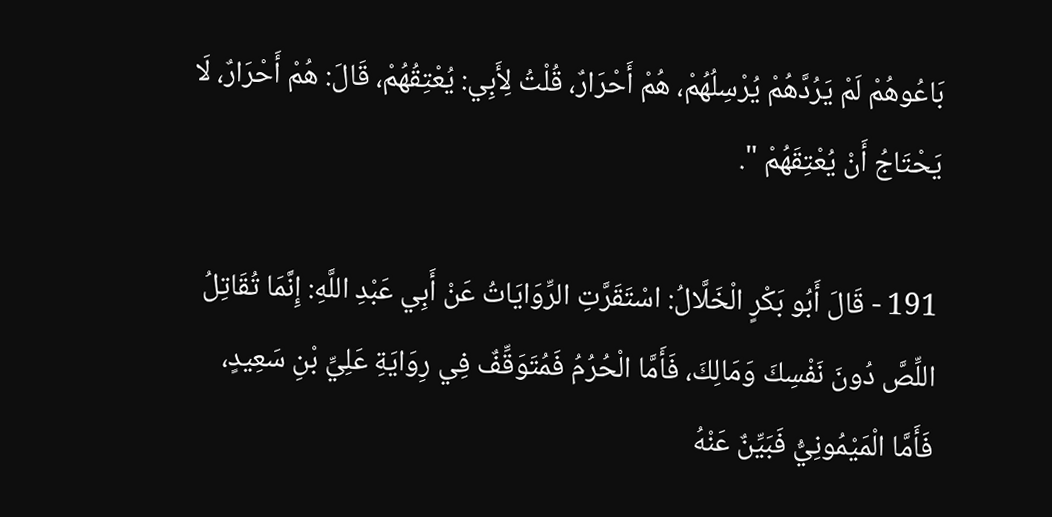بَاعُوهُمْ لَمْ يَرُدَّهُمْ يُرْسِلُهُمْ، هُمْ أَحْرَارٌ، قُلْتُ لِأَبِي: يُعْتِقُهُمْ، قَالَ: هُمْ أَحْرَارٌ، لَا يَحْتَاجُ أَنْ يُعْتِقَهُمْ ".

191 - قَالَ أَبُو بَكْرٍ الْخَلَّالُ: اسْتَقَرَّتِ الرِّوَايَاتُ عَنْ أَبِي عَبْدِ اللَّهِ: إِنَّمَا تُقَاتِلُ اللِّصَّ دُونَ نَفْسِكَ وَمَالِكَ، فَأَمَّا الْحُرُمُ فَمُتَوَقِّفٌ فِي رِوَايَةِ عَلِيِّ بْنِ سَعِيدٍ، فَأَمَّا الْمَيْمُونِيُّ فَبَيِّنٌ عَنْهُ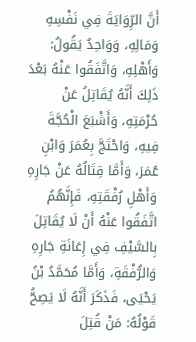أَنَّ الرِّوَايَةَ فِي نَفْسِهِ وَمَالِهِ، وَوَاحِدٌ يَقُولُ: وَأَهْلِهِ، وَاتَّفَقُوا عَنْهُ بَعْدَ ذَلِكَ أَنَّهُ يُقَاتِلُ عَنْ حُرْمَتِهِ، وَأَشْبَعَ الْحُجَّةَ فِيهِ، وَاحْتَجَّ بِعُمَرَ وَابْنِ عُمَرَ، وَأَمَّا قِتَالُهُ عَنْ جَارِهِ وَأَهْلِ رُفْقَتِهِ، فَإِنَّهُمُ اتَّفَقُوا عَنْهُ أَنْ لَا يُقَاتِلَ بِالسَّيْفِ فِي إِعَانَةِ جَارِهِ وَالرُّفْقَةِ، وَأَمَّا مُحَمَّدُ بْنُ يَحْيَى، فَذَكَرَ أَنَّهُ لَا يَصِحُّ قَوْلُهُ: مَنْ قُتِلَ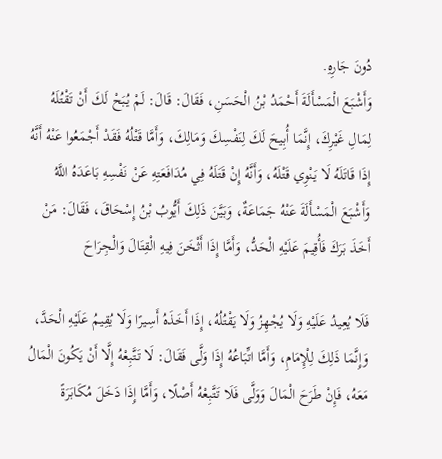دُونَ جَارِهِ.
وَأَشْبَعَ الْمَسْأَلَةَ أَحْمَدُ بْنُ الْحَسَنِ، فَقَالَ: قَالَ: لَمْ يُبَحْ لَكَ أَنْ تَقْتُلَهُ لِمَالِ غَيْرِكَ، إِنَّمَا أُبِيحَ لَكَ لِنَفْسِكَ وَمَالِكَ، وَأَمَّا قَتْلُهُ فَقَدْ أَجْمَعُوا عَنْهُ أَنَّهُ إِذَا قَاتَلَهُ لَا يَنْوِي قَتْلَهُ، وَأَنَّهُ إِنْ قَتَلَهُ فِي مُدَافَعَتِهِ عَنْ نَفْسِهِ بَاعَدَهُ اللَّهُ وَأَشْبَعَ الْمَسْأَلَةَ عَنْهُ جَمَاعَةٌ، وَبَيَّنَ ذَلِكَ أَيُّوبُ بْنُ إِسْحَاقَ، فَقَالَ: مَنْ أَخَذَ بَرَكَ فَأُقِيمَ عَلَيْهِ الْحَدُّ، وَأَمَّا إِذَا أَثْخَنَ فِيهِ الْقِتَالَ وَالْجِرَاحَ

فَلَا يُعِيدُ عَلَيْهِ وَلَا يُجْهِزُ وَلَا يَقْتُلُهُ، إِذَا أَخَذَهُ أَسِيرًا وَلَا يُقِيمُ عَلَيْهِ الْحَدَّ، وَإِنَّمَا ذَلِكَ لِلْإِمَامِ، وَأَمَّا اتِّبَاعُهُ إِذَا وَلَّى فَقَالَ: لَا تَتَّبِعْهُ إِلَّا أَنْ يَكُونَ الْمَالُ مَعَهُ، فَإِنْ طَرَحَ الْمَالَ وَوَلَّى فَلَا تَتَّبِعْهُ أَصْلًا، وَأَمَّا إِذَا دَخَلَ مُكَابَرَةً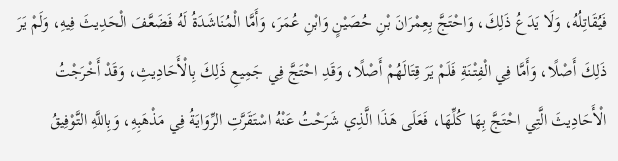فَيُقَاتِلُهُ، وَلَا يَدَعُ ذَلِكَ، وَاحْتَجَّ بِعِمْرَانَ بْنِ حُصَيْنٍ وَابْنِ عُمَرَ، وَأَمَّا الْمُنَاشَدَةُ لَهُ فَضَعَّفَ الْحَدِيثَ فِيهِ، وَلَمْ يَرَ ذَلِكَ أَصْلًا، وَأَمَّا فِي الْفِتْنَةِ فَلَمْ يَرَ قِتَالَهُمْ أَصْلًا، وَقَدِ احْتَجَّ فِي جَمِيعِ ذَلِكَ بِالْأَحَادِيثِ، وَقَدْ أَخْرَجْتُ الْأَحَادِيثَ الَّتِي احْتَجَّ بِهَا كُلِّهَا، فَعَلَى هَذَا الَّذِي شَرَحْتُ عَنْهُ اسْتَقَرَّتِ الرِّوَايَةُ فِي مَذْهَبِهِ، وَبِاللَّهِ التَّوْفِيقُ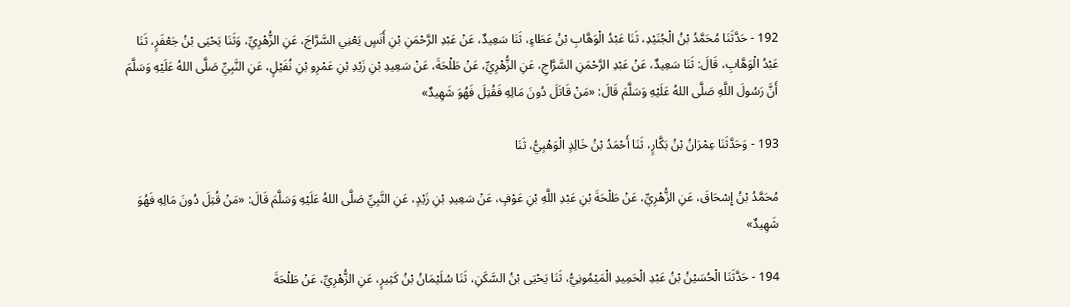192 - حَدَّثَنَا مُحَمَّدُ بْنُ الْجُنَيْدِ، ثَنَا عَبْدُ الْوَهَّابِ بْنُ عَطَاءٍ، ثَنَا سَعِيدٌ، عَنْ عَبْدِ الرَّحْمَنِ بْنِ أَنَسٍ يَعْنِي السَّرَّاجَ، عَنِ الزُّهْرِيِّ، وَثَنَا يَحْيَى بْنُ جَعْفَرٍ، ثَنَا عَبْدُ الْوَهَّابِ، قَالَ: ثَنَا سَعِيدٌ، عَنْ عَبْدِ الرَّحْمَنِ السَّرَّاجِ، عَنِ الزُّهْرِيِّ، عَنْ طَلْحَةَ، عَنْ سَعِيدِ بْنِ زَيْدِ بْنِ عَمْرِو بْنِ نُفَيْلٍ، عَنِ النَّبِيِّ صَلَّى اللهُ عَلَيْهِ وَسَلَّمَ أَنَّ رَسُولَ اللَّهِ صَلَّى اللهُ عَلَيْهِ وَسَلَّمَ قَالَ: «مَنْ قَاتَلَ دُونَ مَالِهِ فَقُتِلَ فَهُوَ شَهِيدٌ»

193 - وَحَدَّثَنَا عِمْرَانُ بْنُ بَكَّارٍ، ثَنَا أَحْمَدُ بْنُ خَالِدٍ الْوَهْبِيُّ، ثَنَا

مُحَمَّدُ بْنُ إِسْحَاقَ، عَنِ الزُّهْرِيِّ، عَنْ طَلْحَةَ بْنِ عَبْدِ اللَّهِ بْنِ عَوْفٍ، عَنْ سَعِيدِ بْنِ زَيْدٍ، عَنِ النَّبِيِّ صَلَّى اللهُ عَلَيْهِ وَسَلَّمَ قَالَ: «مَنْ قُتِلَ دُونَ مَالِهِ فَهُوَ شَهِيدٌ»

194 - حَدَّثَنَا الْحُسَيْنُ بْنُ عَبْدِ الْحَمِيدِ الْمَيْمُونِيُّ، ثَنَا يَحْيَى بْنُ السَّكَنِ، ثَنَا سُلَيْمَانُ بْنُ كَثِيرٍ، عَنِ الزُّهْرِيِّ، عَنْ طَلْحَةَ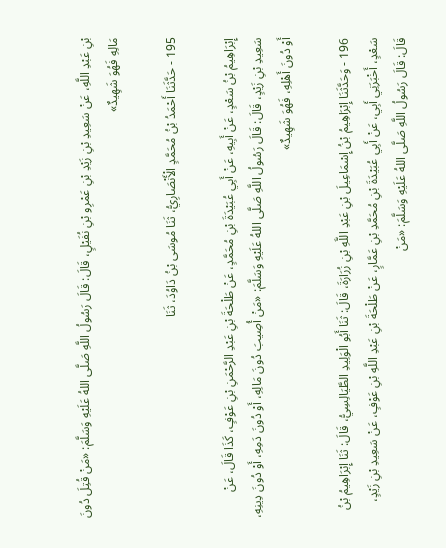بْنِ عَبْدِ اللَّهِ، عَنْ سَعِيدِ بْنِ زَيْدِ بْنِ عَمْرِو بْنِ نُفَيْلٍ، قَالَ: قَالَ رَسُولُ اللَّهِ صَلَّى اللهُ عَلَيْهِ وَسَلَّمَ: «مَنْ قُتِلَ دُونَ مَالِهِ فَهُوَ شَهِيدٌ»

195 - حَدَّثَنَا أَحْمَدُ بْنُ مُحَمَّدٍ الْأَنْصَارِيُّ، ثَنَا مُوسَى بْنُ دَاوُدَ، ثَنَا

إِبْرَاهِيمُ بْنُ سَعْدٍ، عَنْ أَبِيهِ، عَنْ أَبِي عُبَيْدَةَ بْنِ مُحَمَّدٍ، عَنْ طَلْحَةَ بْنِ عَبْدِ الرَّحْمَنِ بْنِ عَوْفٍ، كَذَا قَالَ، عَنْ سَعِيدِ بْنِ زَيْدٍ، قَالَ: قَالَ رَسُولُ اللَّهِ صَلَّى اللهُ عَلَيْهِ وَسَلَّمَ: «مَنْ أُصِيبَ دُونَ مَالِهِ، أَوْ دُونَ دَمِهِ، أَوْ دُونَ دِينِهِ، أَوْ دُونَ أَهْلِهِ، فَهُوَ شَهِيدٌ»

196 - وَحَدَّثَنَا إِبْرَاهِيمُ بْنُ إِسْمَاعِيلَ بْنِ عَبْدِ اللَّهِ بْنِ زُرَارَةَ، قَالَ: ثَنَا أَبُو الْوَلِيدِ الطَّيَالِسِيُّ، قَالَ: ثَنَا إِبْرَاهِيمُ بْنُ سَعْدٍ، أَخْبَرَنِي أَبِي، عَنْ أَبِي عُبَيْدَةَ بْنِ مُحَمَّدِ بْنِ عَمَّارٍ، عَنْ طَلْحَةَ بْنِ عَبْدِ اللَّهِ بْنِ عَوْفٍ، عَنْ سَعِيدِ بْنِ زَيْدٍ، قَالَ: قَالَ رَسُولُ اللَّهِ صَلَّى اللهُ عَلَيْهِ وَسَلَّمَ: «مَنْ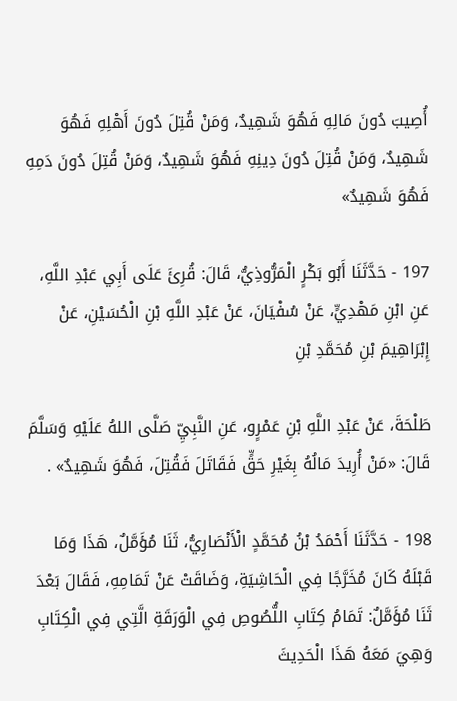أُصِيبَ دُونَ مَالِهِ فَهُوَ شَهِيدٌ، وَمَنْ قُتِلَ دُونَ أَهْلِهِ فَهُوَ شَهِيدٌ، وَمَنْ قُتِلَ دُونَ دِينِهِ فَهُوَ شَهِيدٌ، وَمَنْ قُتِلَ دُونَ دَمِهِ فَهُوَ شَهِيدٌ»

197 - حَدَّثَنَا أَبُو بَكْرٍ الْمَرُّوذِيُّ، قَالَ: قُرِئَ عَلَى أَبِي عَبْدِ اللَّهِ، عَنِ ابْنِ مَهْدِيٍّ، عَنْ سُفْيَانَ، عَنْ عَبْدِ اللَّهِ بْنِ الْحُسَيْنِ، عَنْ إِبْرَاهِيمَ بْنِ مُحَمَّدِ بْنِ

طَلْحَةَ، عَنْ عَبْدِ اللَّهِ بْنِ عَمْرٍو، عَنِ النَّبِيِّ صَلَّى اللهُ عَلَيْهِ وَسَلَّمَ قَالَ: «مَنْ أُرِيدَ مَالُهُ بِغَيْرِ حَقٍّ فَقَاتَلَ فَقُتِلَ، فَهُوَ شَهِيدٌ» .

198 - حَدَّثَنَا أَحْمَدُ بْنُ مُحَمَّدٍ الْأَنْصَارِيُّ، ثَنَا مُؤَمَّلٌ، هَذَا وَمَا قَبْلَهُ كَانَ مُخَرَّجًا فِي الْحَاشِيَةِ، وَضَاقَتْ عَنْ تَمَامِهِ، فَقَالَ بَعْدَ ثَنَا مُؤَمَّلٌ: تَمَامُ كِتَابِ اللُّصُوصِ فِي الْوَرَقَةِ الَّتِي فِي الْكِتَابِ وَهِيَ مَعَهُ هَذَا الْحَدِيثَ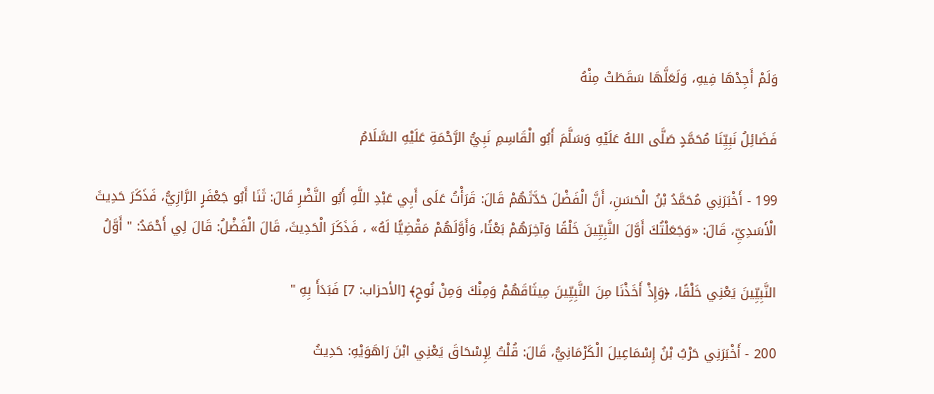وَلَمْ أَجِدْهَا فِيهِ، وَلَعَلَّهَا سَقَطَتْ مِنْهُ

فَضَائِلُ نَبِيِّنَا مُحَمَّدٍ صَلَّى اللهُ عَلَيْهِ وَسَلَّمَ أَبُو الْقَاسِمِ نَبِيُّ الرَّحْمَةِ عَلَيْهِ السَّلَامُ

199 - أَخْبَرَنِي مُحَمَّدُ بْنُ الْحَسَنِ، أَنَّ الْفَضْلَ حَدَّثَهُمْ قَالَ: قَرَأْتُ عَلَى أَبِي عَبْدِ اللَّهِ أَبُو النَّضْرِ قَالَ: ثَنَا أَبُو جَعْفَرٍ الرَّازِيُّ، فَذَكَرَ حَدِيثَ الْأَسَدِيِّ، قَالَ: «وَجَعَلْتُكَ أَوَّلَ النَّبِيِّينَ خَلْقًا وَآخِرَهُمْ بَعْثًا، وَأَوَّلَهُمْ مَقْضِيًّا لَهُ» ، فَذَكَرَ الْحَدِيثَ، قَالَ الْفَضْلُ: قَالَ لِي أَحْمَدُ: " أَوَّلُ

النَّبِيِّينَ يَعْنِي خَلْقًا، ﴿وَإِذْ أَخَذْنَا مِنَ النَّبِيِّينَ مِيثَاقَهُمْ وَمِنْكَ وَمِنْ نُوحٍ﴾ [الأحزاب: 7] فَبَدَأَ بِهِ "

200 - أَخْبَرَنِي حَرْبُ بْنُ إِسْمَاعِيلَ الْكَرْمَانِيُّ، قَالَ: قُلْتُ لِإِسْحَاقَ يَعْنِي ابْنَ رَاهَوَيْهِ: حَدِيثُ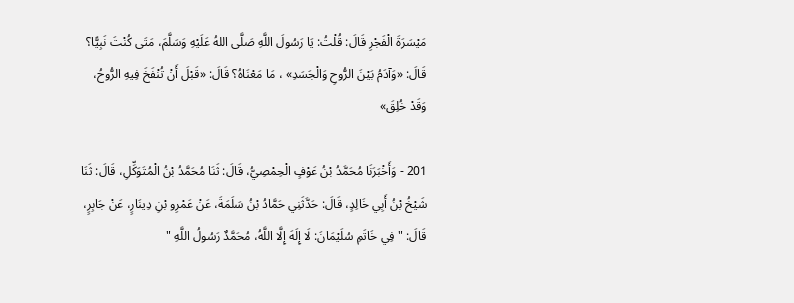مَيْسَرَةَ الْفَجْرِ قَالَ: قُلْتُ: يَا رَسُولَ اللَّهِ صَلَّى اللهُ عَلَيْهِ وَسَلَّمَ، مَتَى كُنْتَ نَبِيًّا؟ قَالَ: «وَآدَمُ بَيْنَ الرُّوحِ وَالْجَسَدِ» ، مَا مَعْنَاهُ؟ قَالَ: «قَبْلَ أَنْ تُنْفَخَ فِيهِ الرُّوحُ، وَقَدْ خُلِقَ»

201 - وَأَخْبَرَنَا مُحَمَّدُ بْنُ عَوْفٍ الْحِمْصِيُّ، قَالَ: ثَنَا مُحَمَّدُ بْنُ الْمُتَوَكِّلِ، قَالَ: ثَنَا شَيْخُ بْنُ أَبِي خَالِدٍ، قَالَ: حَدَّثَنِي حَمَّادُ بْنُ سَلَمَةَ، عَنْ عَمْرِو بْنِ دِينَارٍ، عَنْ جَابِرٍ، قَالَ: " فِي خَاتَمِ سُلَيْمَانَ: لَا إِلَهَ إِلَّا اللَّهُ، مُحَمَّدٌ رَسُولُ اللَّهِ "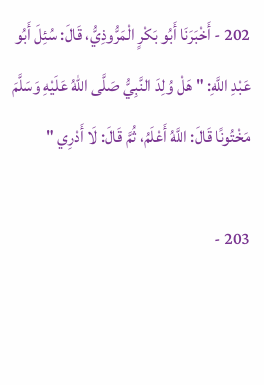202 - أَخْبَرَنَا أَبُو بَكْرٍ الْمَرُّوذِيُّ، قَالَ: سُئِلَ أَبُو عَبْدِ اللَّهِ: " هَلْ وُلِدَ النَّبِيُّ صَلَّى اللهُ عَلَيْهِ وَسَلَّمَ مَخْتُونًا قَالَ: اللَّهُ أَعْلَمُ، ثُمَّ قَالَ: لَا أَدْرِي "

203 -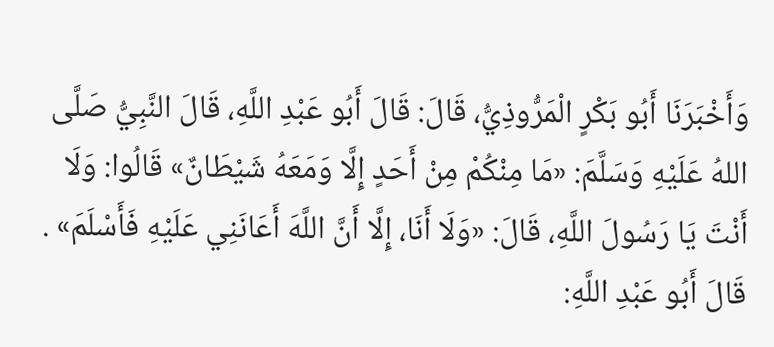وَأَخْبَرَنَا أَبُو بَكْرٍ الْمَرُّوذِيُّ، قَالَ: قَالَ أَبُو عَبْدِ اللَّهِ، قَالَ النَّبِيُّ صَلَّى اللهُ عَلَيْهِ وَسَلَّمَ: «مَا مِنْكُمْ مِنْ أَحَدٍ إِلَّا وَمَعَهُ شَيْطَانٌ» قَالُوا: وَلَا أَنْتَ يَا رَسُولَ اللَّهِ، قَالَ: «وَلَا أَنَا، إِلَّا أَنَّ اللَّهَ أَعَانَنِي عَلَيْهِ فَأَسْلَمَ» . قَالَ أَبُو عَبْدِ اللَّهِ: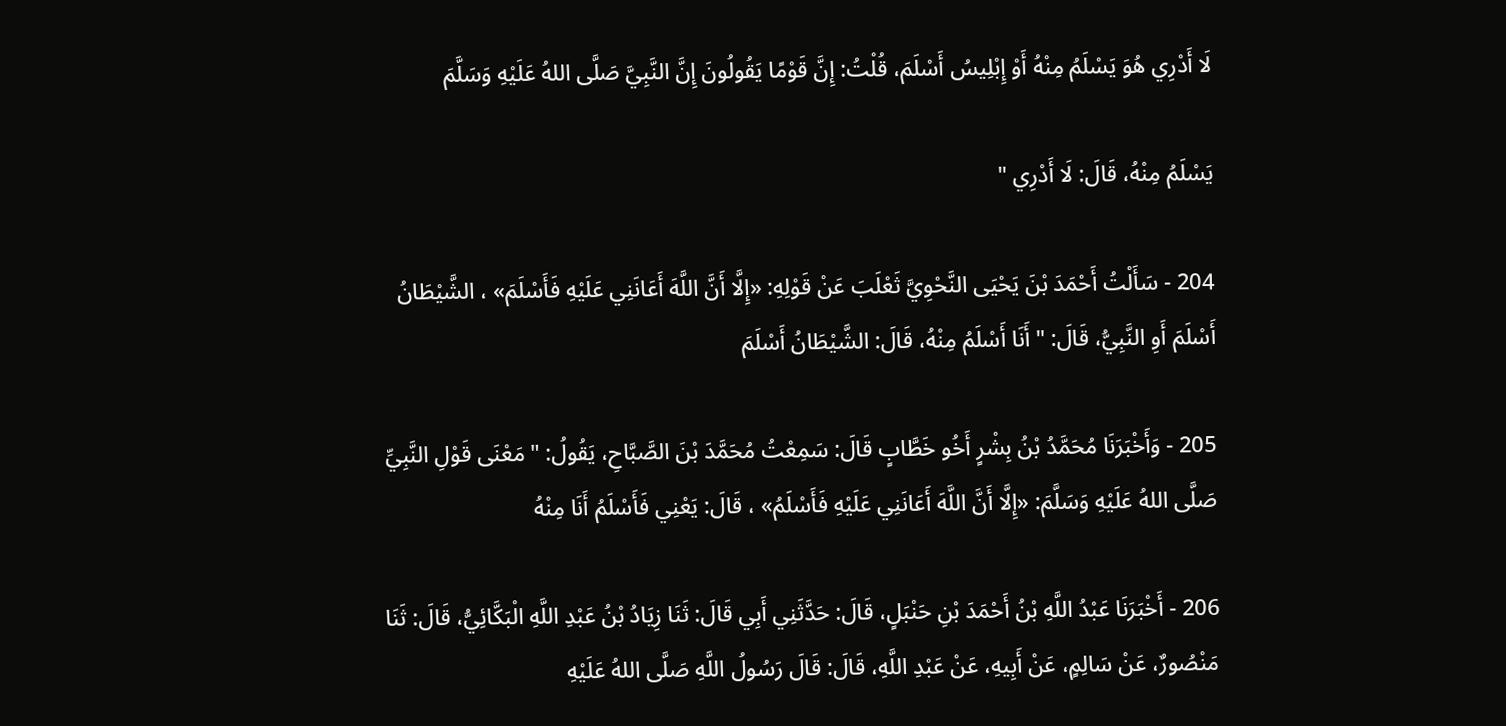لَا أَدْرِي هُوَ يَسْلَمُ مِنْهُ أَوْ إِبْلِيسُ أَسْلَمَ، قُلْتُ: إِنَّ قَوْمًا يَقُولُونَ إِنَّ النَّبِيَّ صَلَّى اللهُ عَلَيْهِ وَسَلَّمَ

يَسْلَمُ مِنْهُ، قَالَ: لَا أَدْرِي "

204 - سَأَلْتُ أَحْمَدَ بْنَ يَحْيَى النَّحْوِيَّ ثَعْلَبَ عَنْ قَوْلِهِ: «إِلَّا أَنَّ اللَّهَ أَعَانَنِي عَلَيْهِ فَأَسْلَمَ» ، الشَّيْطَانُ أَسْلَمَ أَوِ النَّبِيُّ، قَالَ: " أَنَا أَسْلَمُ مِنْهُ، قَالَ: الشَّيْطَانُ أَسْلَمَ

205 - وَأَخْبَرَنَا مُحَمَّدُ بْنُ بِشْرٍ أَخُو خَطَّابٍ قَالَ: سَمِعْتُ مُحَمَّدَ بْنَ الصَّبَّاحِ، يَقُولُ: " مَعْنَى قَوْلِ النَّبِيِّ صَلَّى اللهُ عَلَيْهِ وَسَلَّمَ: «إِلَّا أَنَّ اللَّهَ أَعَانَنِي عَلَيْهِ فَأَسْلَمُ» ، قَالَ: يَعْنِي فَأَسْلَمُ أَنَا مِنْهُ

206 - أَخْبَرَنَا عَبْدُ اللَّهِ بْنُ أَحْمَدَ بْنِ حَنْبَلٍ، قَالَ: حَدَّثَنِي أَبِي قَالَ: ثَنَا زِيَادُ بْنُ عَبْدِ اللَّهِ الْبَكَّائِيُّ، قَالَ: ثَنَا مَنْصُورٌ، عَنْ سَالِمٍ، عَنْ أَبِيهِ، عَنْ عَبْدِ اللَّهِ، قَالَ: قَالَ رَسُولُ اللَّهِ صَلَّى اللهُ عَلَيْهِ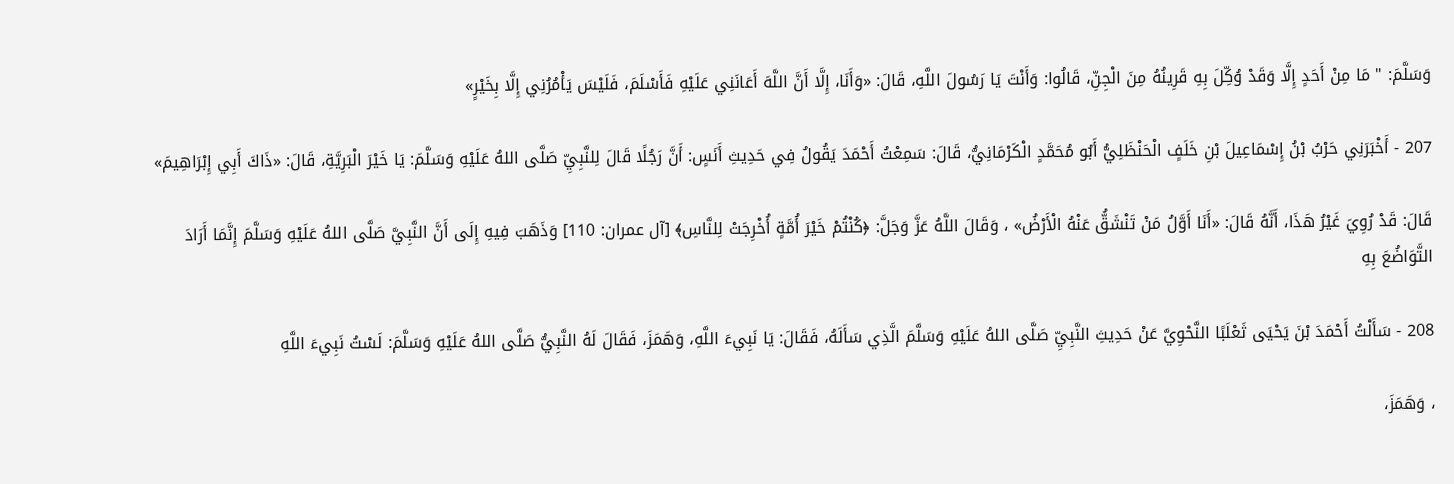وَسَلَّمَ: " مَا مِنْ أَحَدٍ إِلَّا وَقَدْ وُكِّلَ بِهِ قَرِينُهُ مِنَ الْجِنِّ، قَالُوا: وَأَنْتَ يَا رَسُولَ اللَّهِ، قَالَ: «وَأَنَا، إِلَّا أَنَّ اللَّهَ أَعَانَنِي عَلَيْهِ فَأَسْلَمَ، فَلَيْسَ يَأْمُرُنِي إِلَّا بِخَيْرٍ»

207 - أَخْبَرَنِي حَرْبُ بْنُ إِسْمَاعِيلَ بْنِ خَلَفٍ الْحَنْظَلِيُّ أَبُو مُحَمَّدٍ الْكَرْمَانِيُّ، قَالَ: سَمِعْتُ أَحْمَدَ يَقُولُ فِي حَدِيثِ أَنَسٍ: أَنَّ رَجُلًا قَالَ لِلنَّبِيِّ صَلَّى اللهُ عَلَيْهِ وَسَلَّمَ: يَا خَيْرَ الْبَرِيَّةِ، قَالَ: «ذَاكَ أَبِي إِبْرَاهِيمَ»

قَالَ: قَدْ رُوِيَ غَيْرُ هَذَا، أَنَّهُ قَالَ: «أَنَا أَوَّلُ مَنْ تَنْشَقُّ عَنْهُ الْأَرْضُ» ، وَقَالَ اللَّهُ عَزَّ وَجَلَّ: ﴿كُنْتُمْ خَيْرَ أُمَّةٍ أُخْرِجَتْ لِلنَّاسِ﴾ [آل عمران: 110] وَذَهَبَ فِيهِ إِلَى أَنَّ النَّبِيَّ صَلَّى اللهُ عَلَيْهِ وَسَلَّمَ إِنَّمَا أَرَادَ التَّوَاضُعَ بِهِ

208 - سَأَلْتُ أَحْمَدَ بْنَ يَحْيَى ثَعْلَبًا النَّحْوِيَّ عَنْ حَدِيثِ النَّبِيِّ صَلَّى اللهُ عَلَيْهِ وَسَلَّمَ الَّذِي سَأَلَهُ، فَقَالَ: يَا نَبِيءَ اللَّهِ، وَهَمَزَ، فَقَالَ لَهُ النَّبِيُّ صَلَّى اللهُ عَلَيْهِ وَسَلَّمَ: لَسْتُ نَبِيءَ اللَّهِ

، وَهَمَزَ،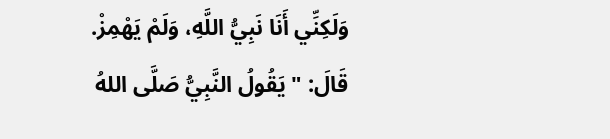وَلَكِنِّي أَنَا نَبِيُّ اللَّهِ، وَلَمْ يَهْمِزْ.
قَالَ: " يَقُولُ النَّبِيُّ صَلَّى اللهُ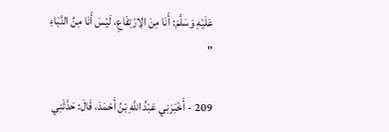عَلَيْهِ وَسَلَّمَ: أَنَا مِنَ الِارْتِفَاعِ، لَيْسَ أَنَا مِنُ النَّبَاءِ "

209 - أَخْبَرَنِي عَبْدُ اللَّهِ بْنُ أَحْمَدَ، قَالَ: حَدَّثَنِي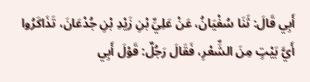أَبِي قَالَ: ثَنَا سُفْيَانُ، عَنْ عَلِيِّ بْنِ زَيْدِ بْنِ جُدْعَانَ، تَذَاكَرُوا أَيَّ بَيْتٍ مِنَ الشِّعْرِ، فَقَالَ رَجُلٌ: قَوْلَ أَبِي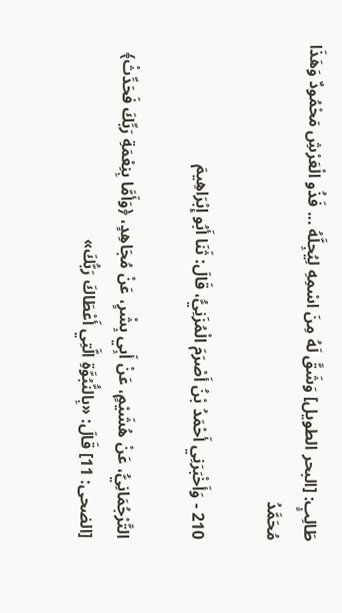طَالِبٍ: [البحر الطويل] وَشَقَّ لَهُ مِنَ اسْمِهِ لِيُجِلَّهُ ... فَذُو الْعَرْشِ مَحْمُودٌ وَهَذَا مُحَمَّدُ

210 - وَأَخْبَرَنِي أَحْمَدُ بْنُ أَصْرَمَ الْمُزَنِيُّ، قَالَ: ثَنَا أَبُو إِبْرَاهِيمَ

التَّرْجُمَانِيُّ، عَنْ هُشَيْمٍ، عَنْ أَبِي بِشْرٍ، عَنْ مُجَاهِدٍ، ﴿وَأَمَّا بِنِعْمَةِ رَبِّكَ فَحَدِّثْ﴾ [الضحى: 11] قَالَ: «بِالنُّبُوَّةِ الَّتِي أَعْطَاكَ رَبُّكَ»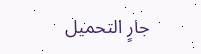جارٍ التحميل